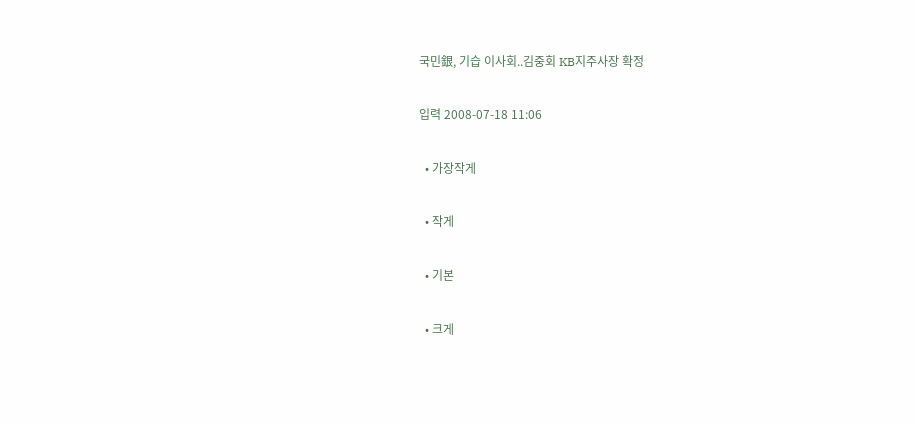국민銀, 기습 이사회..김중회 KB지주사장 확정

입력 2008-07-18 11:06

  • 가장작게

  • 작게

  • 기본

  • 크게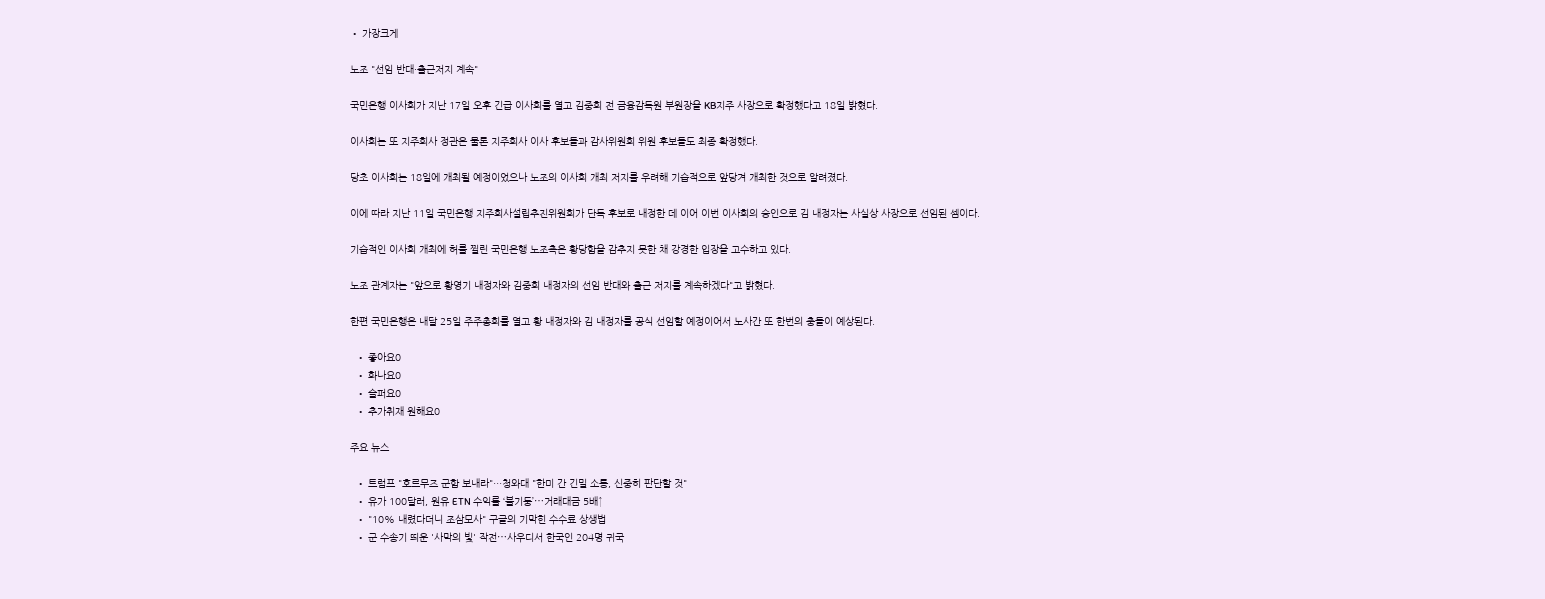• 가장크게

노조 "선임 반대·출근저지 계속"

국민은행 이사회가 지난 17일 오후 긴급 이사회를 열고 김중회 전 금융감독원 부원장을 KB지주 사장으로 확정했다고 18일 밝혔다.

이사회는 또 지주회사 정관은 물론 지주회사 이사 후보들과 감사위원회 위원 후보들도 최종 확정했다.

당초 이사회는 18일에 개최될 예정이었으나 노조의 이사회 개최 저지를 우려해 기습적으로 앞당겨 개최한 것으로 알려졌다.

이에 따라 지난 11일 국민은행 지주회사설립추진위원회가 단독 후보로 내정한 데 이어 이번 이사회의 승인으로 김 내정자는 사실상 사장으로 선임된 셈이다.

기습적인 이사회 개최에 허를 찔린 국민은행 노조측은 황당함을 감추지 못한 채 강경한 입장을 고수하고 있다.

노조 관계자는 "앞으로 황영기 내정자와 김중회 내정자의 선임 반대와 출근 저지를 계속하겠다"고 밝혔다.

한편 국민은행은 내달 25일 주주총회를 열고 황 내정자와 김 내정자를 공식 선임할 예정이어서 노사간 또 한번의 충돌이 예상된다.

  • 좋아요0
  • 화나요0
  • 슬퍼요0
  • 추가취재 원해요0

주요 뉴스

  • 트럼프 "호르무즈 군함 보내라"…청와대 "한미 간 긴밀 소통, 신중히 판단할 것"
  • 유가 100달러, 원유 ETN 수익률 ‘불기둥’⋯거래대금 5배↑
  • "10% 내렸다더니 조삼모사" 구글의 기막힌 수수료 상생법
  • 군 수송기 띄운 '사막의 빛' 작전⋯사우디서 한국인 204명 귀국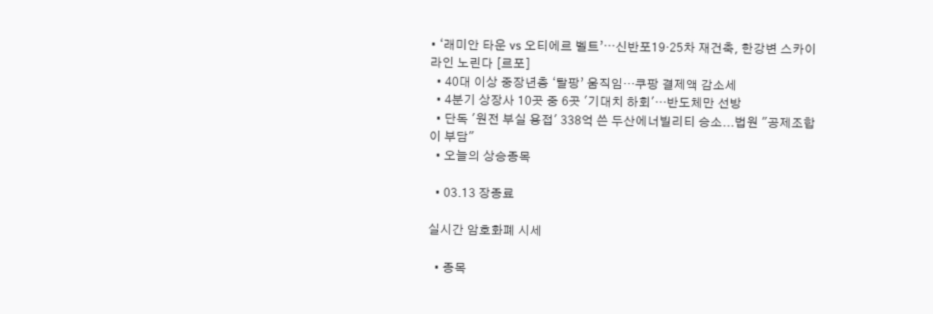• ‘래미안 타운 vs 오티에르 벨트’⋯신반포19·25차 재건축, 한강변 스카이라인 노린다 [르포]
  • 40대 이상 중장년층 ‘탈팡’ 움직임…쿠팡 결제액 감소세
  • 4분기 상장사 10곳 중 6곳 '기대치 하회'…반도체만 선방
  • 단독 '원전 부실 용접' 338억 쓴 두산에너빌리티 승소...법원 "공제조합이 부담"
  • 오늘의 상승종목

  • 03.13 장종료

실시간 암호화폐 시세

  • 종목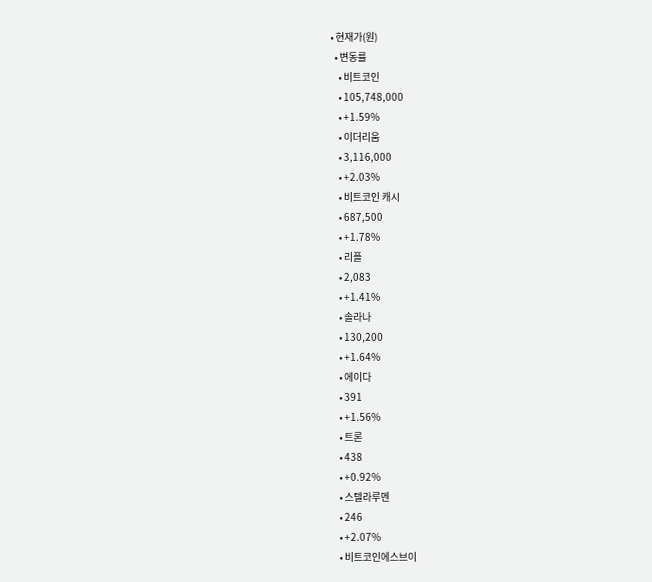• 현재가(원)
  • 변동률
    • 비트코인
    • 105,748,000
    • +1.59%
    • 이더리움
    • 3,116,000
    • +2.03%
    • 비트코인 캐시
    • 687,500
    • +1.78%
    • 리플
    • 2,083
    • +1.41%
    • 솔라나
    • 130,200
    • +1.64%
    • 에이다
    • 391
    • +1.56%
    • 트론
    • 438
    • +0.92%
    • 스텔라루멘
    • 246
    • +2.07%
    • 비트코인에스브이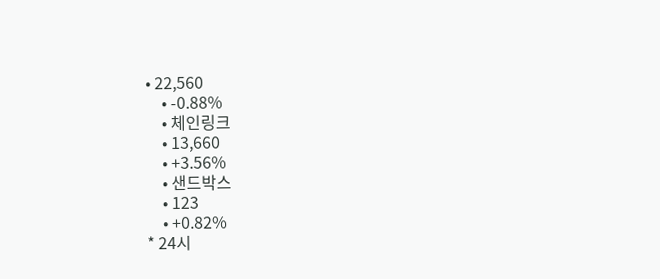• 22,560
    • -0.88%
    • 체인링크
    • 13,660
    • +3.56%
    • 샌드박스
    • 123
    • +0.82%
* 24시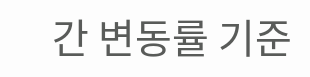간 변동률 기준